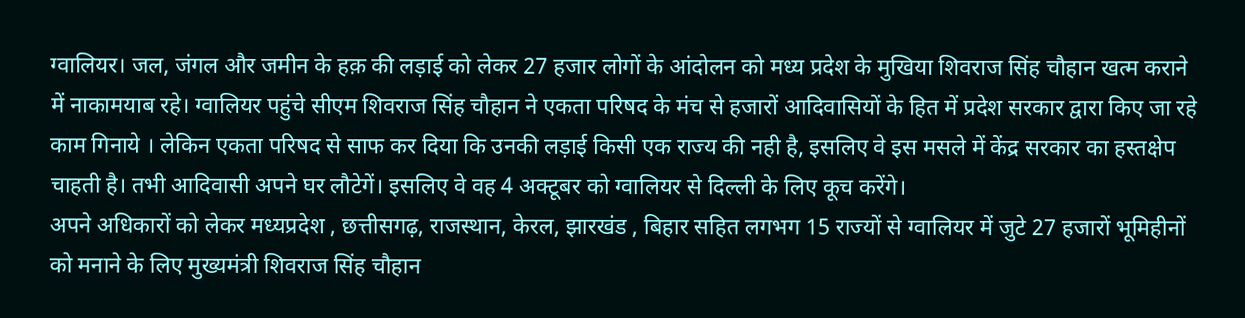ग्वालियर। जल, जंगल और जमीन के हक़ की लड़ाई को लेकर 27 हजार लोगों के आंदोलन को मध्य प्रदेश के मुखिया शिवराज सिंह चौहान खत्म कराने में नाकामयाब रहे। ग्वालियर पहुंचे सीएम शिवराज सिंह चौहान ने एकता परिषद के मंच से हजारों आदिवासियों के हित में प्रदेश सरकार द्वारा किए जा रहे काम गिनाये । लेकिन एकता परिषद से साफ कर दिया कि उनकी लड़ाई किसी एक राज्य की नही है, इसलिए वे इस मसले में केंद्र सरकार का हस्तक्षेप चाहती है। तभी आदिवासी अपने घर लौटेगें। इसलिए वे वह 4 अक्टूबर को ग्वालियर से दिल्ली के लिए कूच करेंगे।
अपने अधिकारों को लेकर मध्यप्रदेश , छत्तीसगढ़, राजस्थान, केरल, झारखंड , बिहार सहित लगभग 15 राज्यों से ग्वालियर में जुटे 27 हजारों भूमिहीनों को मनाने के लिए मुख्यमंत्री शिवराज सिंह चौहान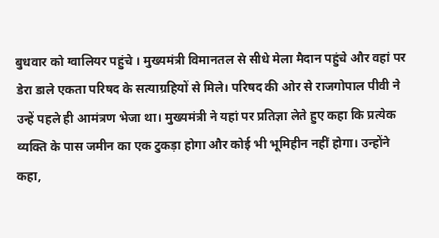बुधवार को ग्वालियर पहुंचे । मुख्यमंत्री विमानतल से सीधे मेला मैदान पहुंचे और वहां पर डेरा डाले एकता परिषद के सत्याग्रहियों से मिले। परिषद की ओर से राजगोपाल पीवी ने उन्हें पहले ही आमंत्रण भेजा था। मुख्यमंत्री ने यहां पर प्रतिज्ञा लेते हुए कहा कि प्रत्येक व्यक्ति के पास जमीन का एक टुकड़ा होगा और कोई भी भूमिहीन नहीं होगा। उन्होंने कहा,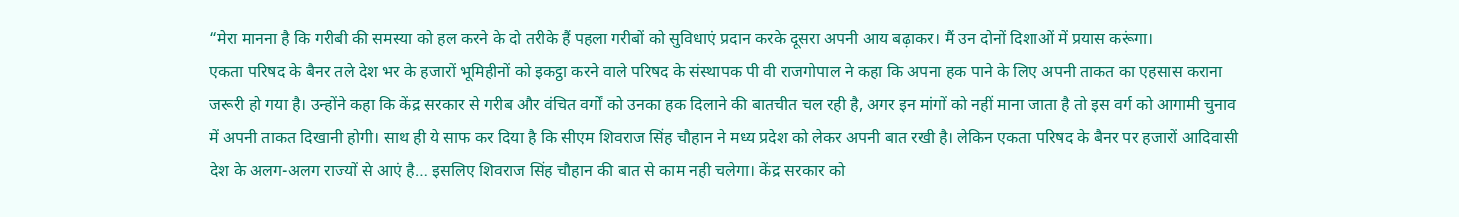“मेरा मानना है कि गरीबी की समस्या को हल करने के दो तरीके हैं पहला गरीबों को सुविधाएं प्रदान करके दूसरा अपनी आय बढ़ाकर। मैं उन दोनों दिशाओं में प्रयास करूंगा।
एकता परिषद के बैनर तले देश भर के हजारों भूमिहीनों को इकट्ठा करने वाले परिषद के संस्थापक पी वी राजगोपाल ने कहा कि अपना हक पाने के लिए अपनी ताकत का एहसास कराना जरूरी हो गया है। उन्होंने कहा कि केंद्र सरकार से गरीब और वंचित वर्गों को उनका हक दिलाने की बातचीत चल रही है, अगर इन मांगों को नहीं माना जाता है तो इस वर्ग को आगामी चुनाव में अपनी ताकत दिखानी होगी। साथ ही ये साफ कर दिया है कि सीएम शिवराज सिंह चौहान ने मध्य प्रदेश को लेकर अपनी बात रखी है। लेकिन एकता परिषद के बैनर पर हजारों आदिवासी देश के अलग-अलग राज्यों से आएं है… इसलिए शिवराज सिंह चौहान की बात से काम नही चलेगा। केंद्र सरकार को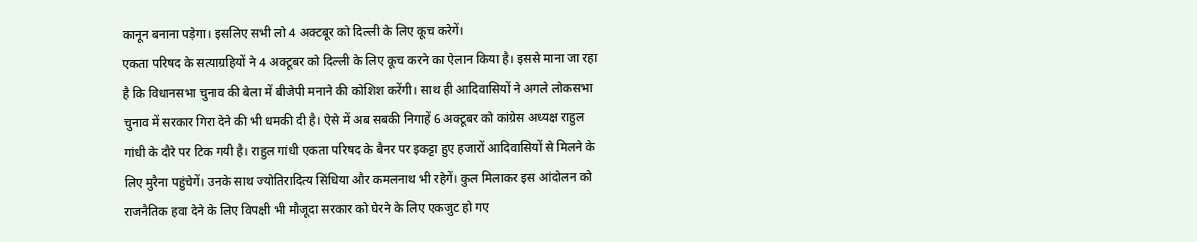कानून बनाना पड़ेगा। इसलिए सभी लो 4 अक्टबूर को दिल्ली के लिए कूच करेगें।
एकता परिषद के सत्याग्रहियों ने 4 अक्टूबर को दिल्ली के लिए कूच करने का ऐलान किया है। इससे माना जा रहा है कि विधानसभा चुनाव की बेला में बीजेपी मनाने की कोशिश करेंगी। साथ ही आदिवासियों ने अगले लोकसभा चुनाव में सरकार गिरा देने की भी धमकी दी है। ऐसे में अब सबकी निगाहें 6 अक्टूबर को कांग्रेस अध्यक्ष राहुल गांधी के दौरे पर टिक गयी है। राहुल गांधी एकता परिषद के बैनर पर इकट्टा हुए हजारों आदिवासियों से मिलने के लिए मुरैना पहुंचेगें। उनके साथ ज्योतिरादित्य सिंधिया और कमलनाथ भी रहेगें। कुल मिलाकर इस आंदोलन को राजनैतिक हवा देने के लिए विपक्षी भी मौजूदा सरकार को घेरने के लिए एकजुट हो गए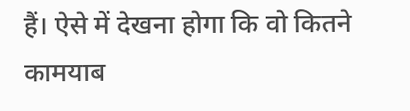हैं। ऐसे में देखना होगा कि वो कितने कामयाब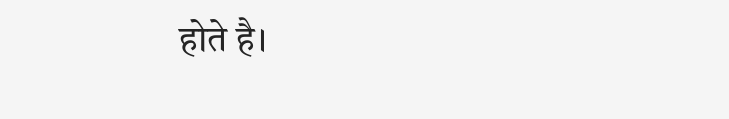होते है।